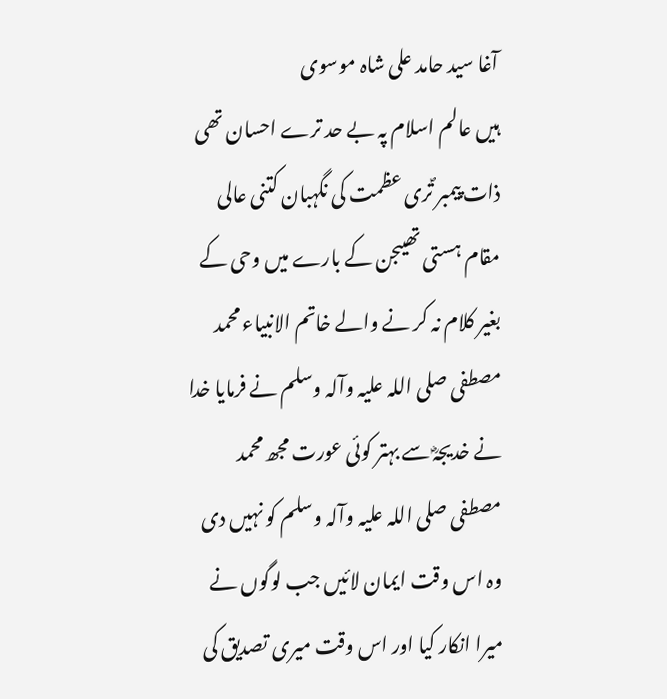آغا سید حامد علی شاہ موسوی
ہیں عالم اسلام پہ بے حد ترے احسان تھی ذات پیمبر ؐتری عظمت کی نگہبان کتنی عالی مقام ہستی تھیںجن کے بارے میں وحی کے بغیر کلام نہ کر نے والے خاتم الانبیاء محمد مصطفی صلی اللہ علیہ وآلہ وسلم نے فرمایا خدا نے خدیجہؓ سے بہتر کوئی عورت مجھ محمد مصطفی صلی اللہ علیہ وآلہ وسلم کو نہیں دی وہ اس وقت ایمان لائیں جب لوگوں نے میرا انکار کیا اور اس وقت میری تصدیق کی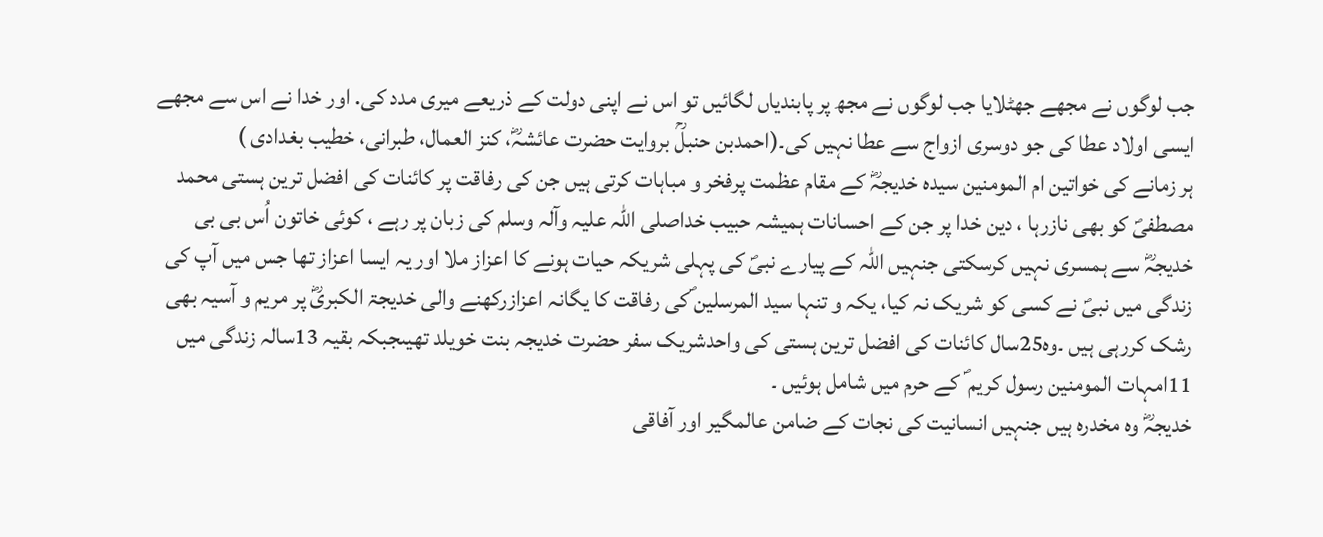جب لوگوں نے مجھے جھٹلایا جب لوگوں نے مجھ پر پابندیاں لگائیں تو اس نے اپنی دولت کے ذریعے میری مدد کی. اور خدا نے اس سے مجھے ایسی اولاد عطا کی جو دوسری ازواج سے عطا نہیں کی۔(احمدبن حنبلؒ بروایت حضرت عائشہؓ، کنز العمال، طبرانی، خطیب بغدادی )
ہر زمانے کی خواتین ام المومنین سیدہ خدیجہؓ کے مقام عظمت پرفخر و مباہات کرتی ہیں جن کی رفاقت پر کائنات کی افضل ترین ہستی محمد مصطفیؐ کو بھی نازرہا ، دین خدا پر جن کے احسانات ہمیشہ حبیب خداصلی اللہ علیہ وآلہ وسلم کی زبان پر رہے ، کوئی خاتون اُس بی بی خدیجہؓ سے ہمسری نہیں کرسکتی جنہیں اللہ کے پیارے نبیؐ کی پہلی شریکہ حیات ہونے کا اعزاز ملا اور یہ ایسا اعزاز تھا جس میں آپ کی زندگی میں نبیؐ نے کسی کو شریک نہ کیا، یکہ و تنہا سید المرسلین ؐکی رفاقت کا یگانہ اعزازرکھنے والی خدیجۃ الکبریؓ پر مریم و آسیہ بھی رشک کررہی ہیں ۔وہ25سال کائنات کی افضل ترین ہستی کی واحدشریک سفر حضرت خدیجہ بنت خویلد تھیںجبکہ بقیہ 13سالہ زندگی میں 11امہات المومنین رسول کریم ؐ کے حرم میں شامل ہوئیں ۔
خدیجہؓ وہ مخدرہ ہیں جنہیں انسانیت کی نجات کے ضامن عالمگیر اور آفاقی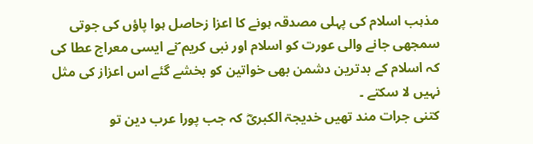مذہب اسلام کی پہلی مصدقہ ہونے کا اعزا زحاصل ہوا پاؤں کی جوتی سمجھی جانے والی عورت کو اسلام اور نبی کریم ؐنے ایسی معراج عطا کی کہ اسلام کے بدترین دشمن بھی خواتین کو بخشے گئے اس اعزاز کی مثل نہیں لا سکتے ۔
کتنی جرات مند تھیں خدیجۃ الکبریؓ کہ جب پورا عرب دین تو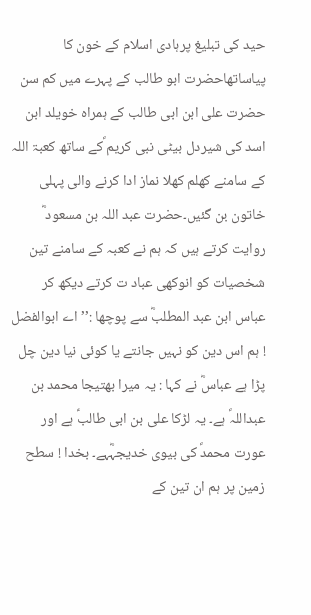حید کی تبلیغ پرہادی اسلام کے خون کا پیاساتھاحضرت ابو طالب کے پہرے میں کم سن حضرت علی ابن ابی طالب کے ہمراہ خویلد ابن اسد کی شیردل بیٹی نبی کریم ؐکے ساتھ کعبۃ اللہ کے سامنے کھلم کھلا نماز ادا کرنے والی پہلی خاتون بن گئیں۔حضرت عبد اللہ بن مسعود ؓ روایت کرتے ہیں کہ ہم نے کعبہ کے سامنے تین شخصیات کو انوکھی عباد ت کرتے دیکھ کر عباس ابن عبد المطلبؓ سے پوچھا :’’ اے ابوالفضل ! ہم اس دین کو نہیں جانتے یا کوئی نیا دین چل پڑا ہے عباسؓ نے کہا : یہ میرا بھتیجا محمد بن عبداللہؐ ہے۔ یہ لڑکا علی بن ابی طالبؑ ہے اور عورت محمدؐ کی بیوی خدیجہؓہے۔ بخدا ! سطح زمین پر ہم ان تین کے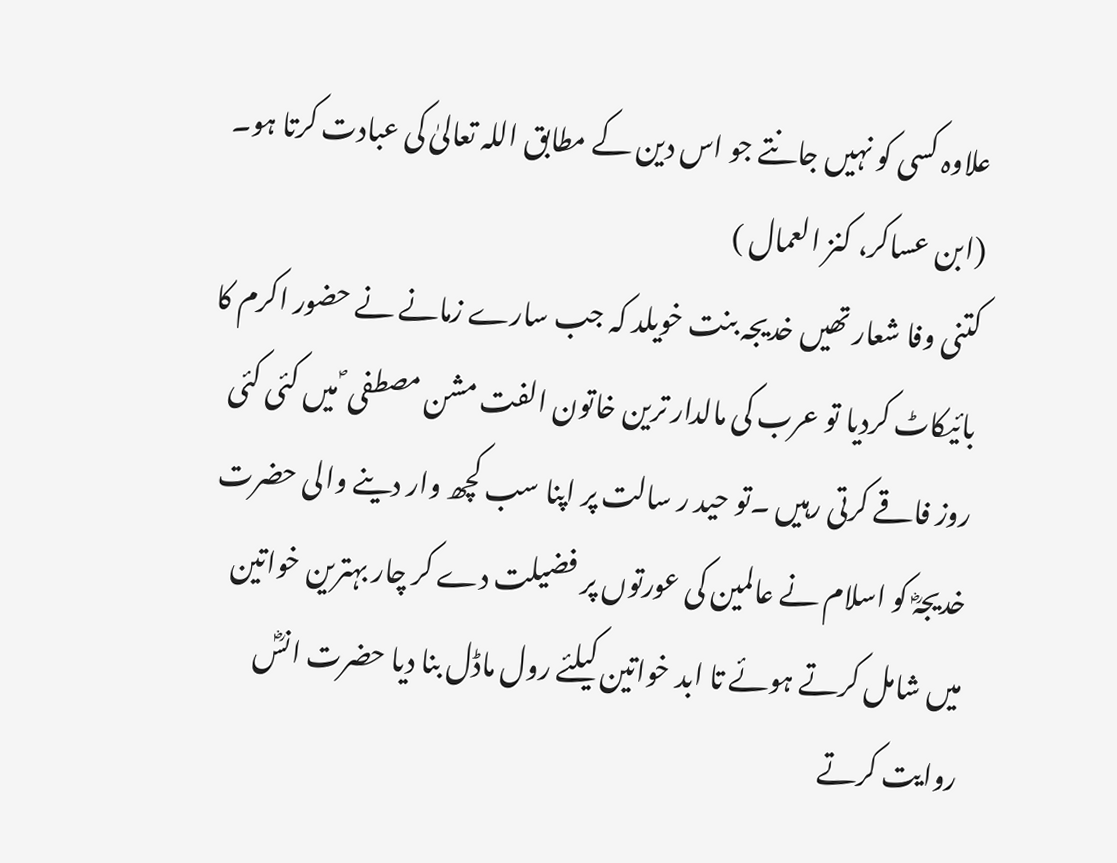علاوہ کسی کو نہیں جانتے جو اس دین کے مطابق اللہ تعالیٰ کی عبادت کرتا ہو۔ (ابن عساکر، کنز العمال )
کتنی وفا شعار تھیں خدیجہ بنت خویلد کہ جب سارے زمانے نے حضور اکرم کا بائیکاٹ کردیا تو عرب کی مالدار ترین خاتون الفت مشن مصطفی ؐ میں کئی کئی روز فاقے کرتی رہیں ۔تو حید ر سالت پر اپنا سب کچھ وار دینے والی حضرت خدیجہؓ کو اسلام نے عالمین کی عورتوں پر فضیلت دے کر چار بہترین خواتین میں شامل کرتے ہوئے تا ابد خواتین کیلئے رول ماڈل بنا دیا حضرت انسؓ روایت کرتے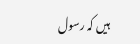ہیں کہ رسول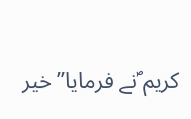کریم ؐنے فرمایا’’خیر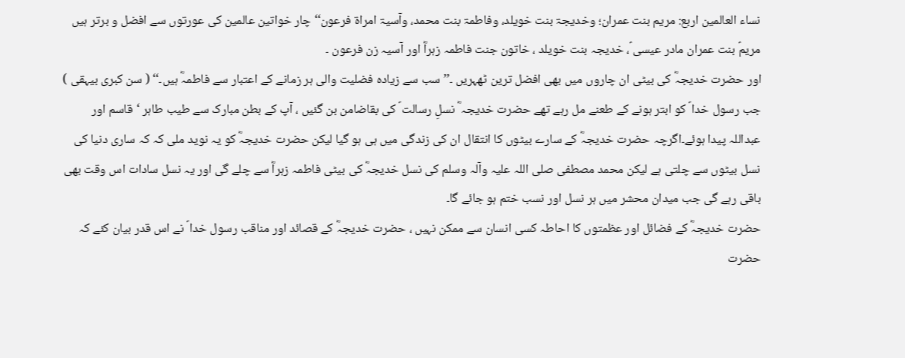نساء العالمین اربع: مریم بنت عمران؛ وخدیجۃ بنت خویلد، وفاطمۃ بنت محمد، وآسیۃ امراۃ فرعون‘‘چار خواتین عالمین کی عورتوں سے افضل و برتر ہیں مریمؑ بنت عمران مادر عیسی ؑ، خدیجہ بنت خویلد ، خاتون جنت فاطمہ زہراؓ اور آسیہ زن فرعون ۔
اور حضرت خدیجہؓ کی بیٹی ان چاروں میں بھی افضل ترین ٹھہریں ۔’’ سب سے زیادہ فضلیت والی ہر زمانے کے اعتبار سے فاطمہؓ ہیں۔‘‘ ( سن کبری بیہقی )
جب رسول خدا ؐ کو ابتر ہونے کے طعنے مل رہے تھے حضرت خدیجہ ؓ نسلِ رسالت ؐ کی بقاضامن بن گئیں ، آپ کے بطن مبارک سے طیب طاہر ‘قاسم اور عبداللہ پیدا ہوئے۔اگرچہ حضرت خدیجہؓ کے سارے بیٹوں کا انتقال ان کی زندگی میں ہی ہو گیا لیکن حضرت خدیجہؓ کو یہ نوید ملی کہ کہ ساری دنیا کی نسل بیٹوں سے چلتی ہے لیکن محمد مصطفی صلی اللہ علیہ وآلہ وسلم کی نسل خدیجہؓ کی بیٹی فاطمہ زہراؓ سے چلے گی اور یہ نسل سادات اس وقت بھی باقی رہے گی جب میدان محشر میں ہر نسل اور نسب ختم ہو جائے گا۔
حضرت خدیجہؓ کے فضائل اور عظمتوں کا احاطہ کسی انسان سے ممکن نہیں ، حضرت خدیجہؓ کے قصائد اور مناقب رسول خدا ؐ نے اس قدر بیان کئے کہ حضرت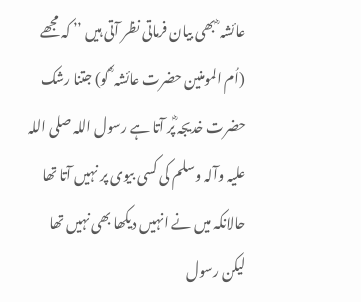عائشہ ؓ بھی بیان فرماتی نظر آتی ہیں ’’ کہ مجھے (اُم المومنین حضرت عائشہ ؓ کو) جتنا رشک حضرت خدیجہ ؓپر آتا ہے رسول اللہ صلی اللہ علیہ وآلہ وسلم کی کسی بیوی پر نہیں آتا تھا حالانکہ میں نے انہیں دیکھا بھی نہیں تھا لیکن رسول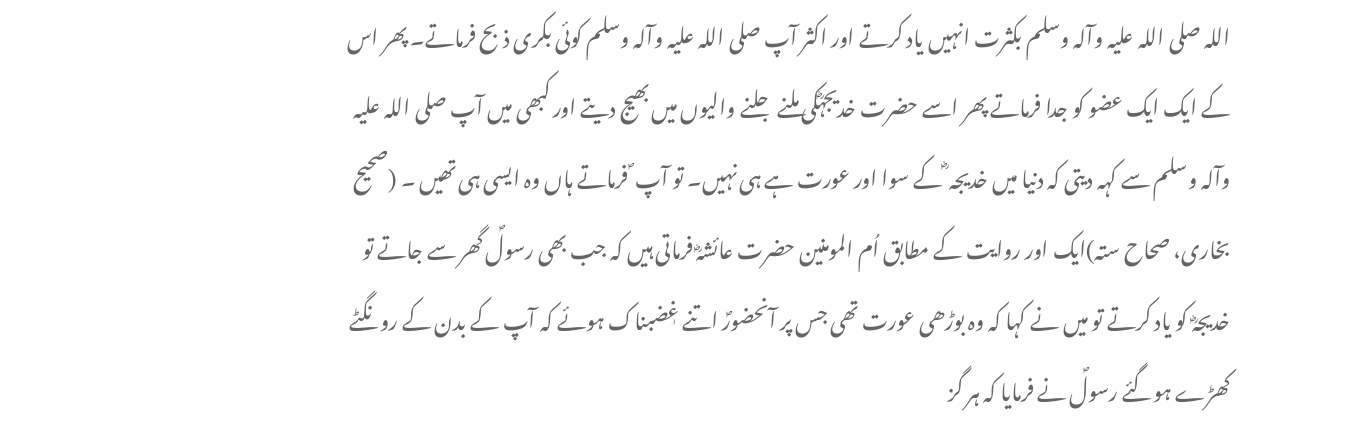اللہ صلی اللہ علیہ وآلہ وسلم بکثرت انہیں یاد کرتے اور اکثر آپ صلی اللہ علیہ وآلہ وسلم کوئی بکری ذبح فرماتے۔ پھر اس کے ایک ایک عضو کو جدا فرماتے پھر اسے حضرت خدیجہؓکی ملنے جلنے والیوں میں بھیج دیتے اور کبھی میں آپ صلی اللہ علیہ وآلہ وسلم سے کہہ دیتی کہ دنیا میں خدیجہ ؓ کے سوا اور عورت ہے ہی نہیں۔ تو آپ ؐ فرماتے ہاں وہ ایسی ہی تھیں ۔ (صحیح بخاری، صحاح ستہ)ایک اور روایت کے مطابق اُم المومنین حضرت عائشہؓ فرماتی ہیں کہ جب بھی رسولؐ گھر سے جاتے تو خدیجہؓ کو یاد کرتے تو میں نے کہا کہ وہ بوڑھی عورت تھی جس پر آنحضورؐ اتنے غٖضبناک ہوئے کہ آپ کے بدن کے رونگٹے کھڑے ہوگئے رسولؐ نے فرمایا کہ ہر گز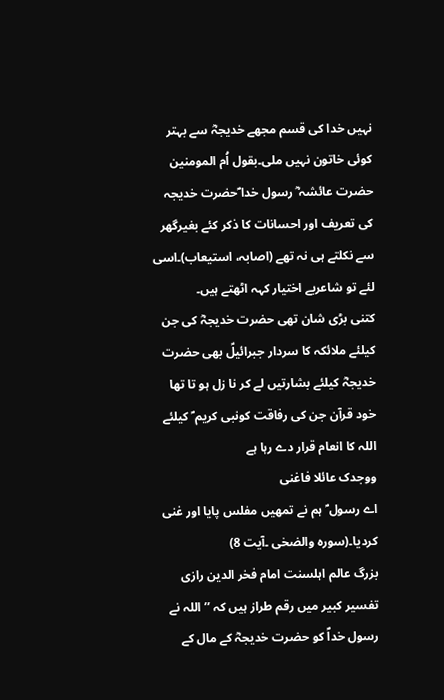نہیں خدا کی قسم مجھے خدیجہؓ سے بہتر کوئی خاتون نہیں ملی۔بقول اُم المومنین حضرت عائشہ ؓ رسول خدا ؐحضرت خدیجہ کی تعریف اور احسانات کا ذکر کئے بغیرگھر سے نکلتے ہی نہ تھے (اصابہ، استیعاب)۔اسی لئے تو شاعربے اختیار کہہ اٹھتے ہیں۔
کتنی بڑی شان تھی حضرت خدیجہؓ کی جن کیلئے ملائکہ کا سردار جبرائیلؑ بھی حضرت خدیجہؓ کیلئے بشارتیں لے کر نا زل ہو تا تھا خود قرآن جن کی رفاقت کونبی کریم ؐ کیلئے اللہ کا انعام قرار دے رہا ہے
ووجدک عائلا فاغنی
اے رسول ؐ ہم نے تمھیں مفلس پایا اور غنی کردیا۔(سورہ والضحٰی ۔آیت 8)
بزرگ عالم اہلسنت امام فخر الدین رازی تفسیر کبیر میں رقم طراز ہیں کہ ’’اللہ نے رسول خداؐ کو حضرت خدیجہؓ کے مال کے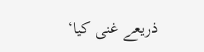ذریعے غنی کیا‘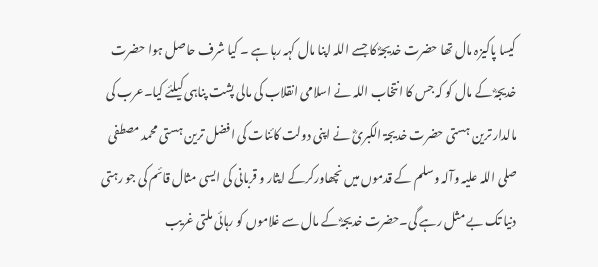کیسا پاکیزہ مال تھا حضرت خدیجہؓ کا جسے اللہ اپنا مال کہہ رہا ہے ۔ کیا شرف حاصل ہوا حضرت خدیجہؓ کے مال کو کہ جس کا انتخاب اللہ نے اسلامی انقلاب کی مالی پشت پناہی کیلئے کیا۔عرب کی مالدار ترین ہستی حضرت خدیجۃ الکبریؓ نے اپنی دولت کائنات کی افضل ترین ہستی محمد مصطفی صلی اللہ علیہ وآلہ وسلم کے قدموں میں نچھاورکرکے ایثار و قربانی کی ایسی مثال قائم کی جو رہتی دنیا تک بے مثل رہے گی۔حضرت خدیجہؓ کے مال سے غلاموں کو رہائی ملتی غریب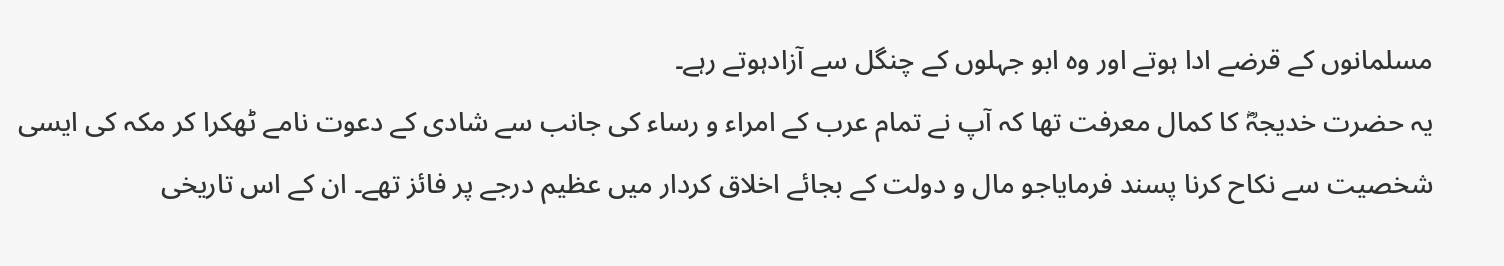مسلمانوں کے قرضے ادا ہوتے اور وہ ابو جہلوں کے چنگل سے آزادہوتے رہے۔
یہ حضرت خدیجہؓ کا کمال معرفت تھا کہ آپ نے تمام عرب کے امراء و رساء کی جانب سے شادی کے دعوت نامے ٹھکرا کر مکہ کی ایسی شخصیت سے نکاح کرنا پسند فرمایاجو مال و دولت کے بجائے اخلاق کردار میں عظیم درجے پر فائز تھے۔ ان کے اس تاریخی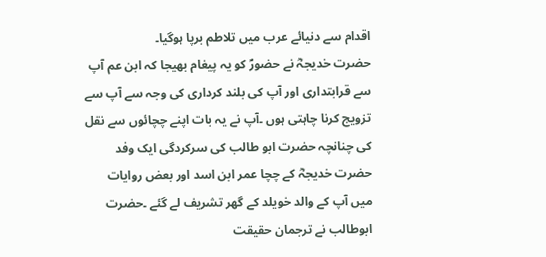اقدام سے دنیائے عرب میں تلاطم برپا ہوگیا۔
حضرت خدیجہؓ نے حضورؐ کو یہ پیغام بھیجا کہ ابن عم آپ سے قرابتداری اور آپ کی بلند کرداری کی وجہ سے آپ سے تزویج کرنا چاہتی ہوں ۔آپ نے یہ بات اپنے چچائوں سے نقل کی چنانچہ حضرت ابو طالب کی سرکردگی ایک وفد حضرت خدیجہؓ کے چچا عمر ابن اسد اور بعض روایات میں آپ کے والد خویلد کے گھر تشریف لے گئے ۔حضرت ابوطالب نے ترجمان حقیقت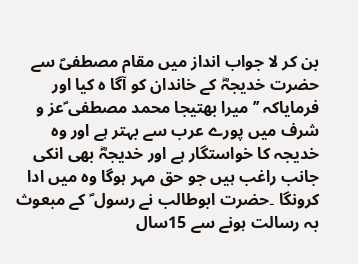بن کر لا جواب انداز میں مقام مصطفیؐ سے حضرت خدیجہؓ کے خاندان کو آگا ہ کیا اور فرمایاکہ ’’میرا بھتیجا محمد مصطفی ؐعز و شرف میں پورے عرب سے بہتر ہے اور وہ خدیجہ کا خواستگار ہے اور خدیجہؓ بھی انکی جانب راغب ہیں جو حق مہر ہوگا وہ میں ادا کرونگا ۔حضرت ابوطالب نے رسول ؐ کے مبعوث بہ رسالت ہونے سے 15سال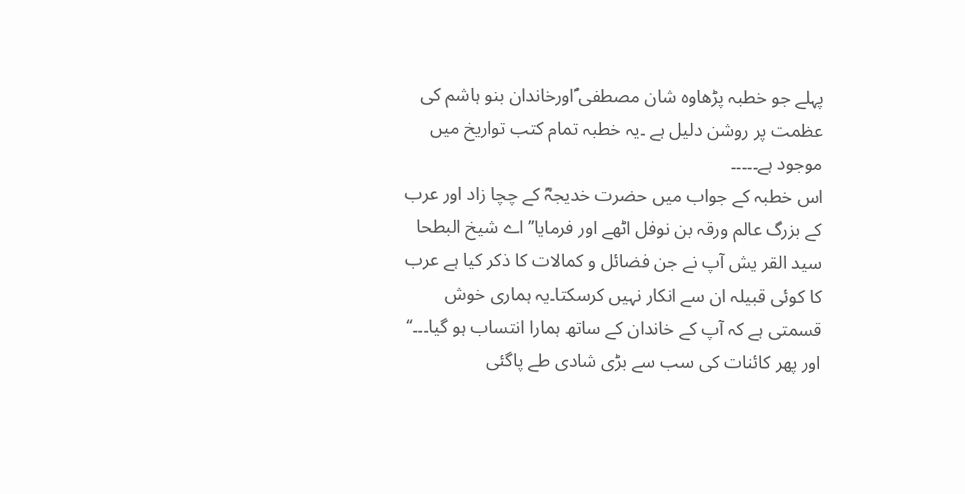پہلے جو خطبہ پڑھاوہ شان مصطفی ؐاورخاندان بنو ہاشم کی عظمت پر روشن دلیل ہے ۔یہ خطبہ تمام کتب تواریخ میں موجود ہے۔۔۔۔۔
اس خطبہ کے جواب میں حضرت خدیجہؓ کے چچا زاد اور عرب کے بزرگ عالم ورقہ بن نوفل اٹھے اور فرمایا’’اے شیخ البطحا سید القر یش آپ نے جن فضائل و کمالات کا ذکر کیا ہے عرب کا کوئی قبیلہ ان سے انکار نہیں کرسکتا۔یہ ہماری خوش قسمتی ہے کہ آپ کے خاندان کے ساتھ ہمارا انتساب ہو گیا۔۔۔‘‘
اور پھر کائنات کی سب سے بڑی شادی طے پاگئی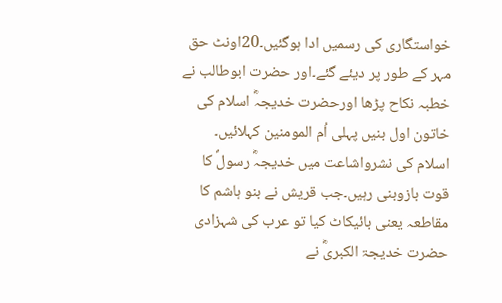خواستگاری کی رسمیں ادا ہوگئیں۔20اونٹ حق مہر کے طور پر دیئے گئے۔اور حضرت ابوطالب نے خطبہ نکاح پڑھا اورحضرت خدیجہؓ اسلام کی خاتون اول بنیں پہلی اُم المومنین کہلائیں۔
اسلام کی نشرواشاعت میں خدیجہؓ رسولؐ کا قوت بازوبنی رہیں۔جب قریش نے بنو ہاشم کا مقاطعہ یعنی بائیکاٹ کیا تو عرب کی شہزادی حضرت خدیجۃ الکبریؓ نے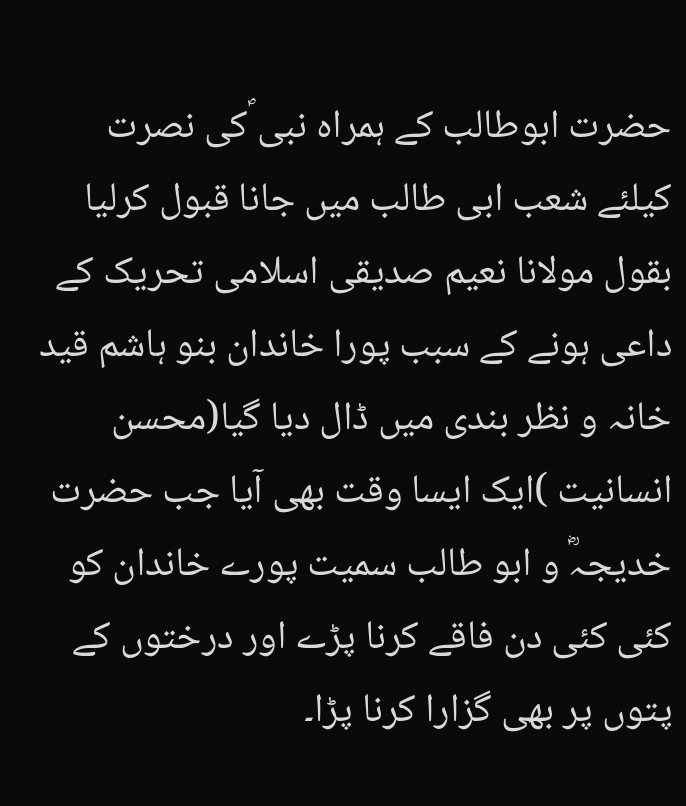حضرت ابوطالب کے ہمراہ نبی ؐکی نصرت کیلئے شعب ابی طالب میں جانا قبول کرلیا بقول مولانا نعیم صدیقی اسلامی تحریک کے داعی ہونے کے سبب پورا خاندان بنو ہاشم قید خانہ و نظر بندی میں ڈال دیا گیا(محسن انسانیت )ایک ایسا وقت بھی آیا جب حضرت خدیجہؓ و ابو طالب سمیت پورے خاندان کو کئی کئی دن فاقے کرنا پڑے اور درختوں کے پتوں پر بھی گزارا کرنا پڑا۔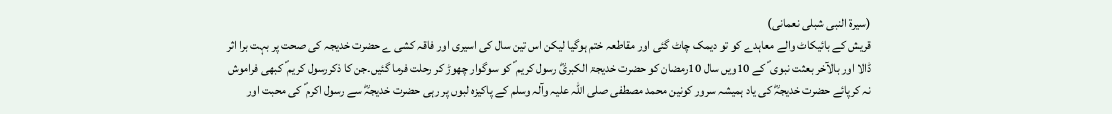(سیرۃ النبی شبلی نعمانی)
قریش کے بائیکاٹ والے معاہدے کو تو دیمک چاٹ گئی اور مقاطعہ ختم ہوگیا لیکن اس تین سال کی اسیری اور فاقہ کشی ے حضرت خدیجہ کی صحت پر بہت برا اثر ڈالا اور بالآخر بعثت نبوی ؐ کے 10ویں سال 10رمضان کو حضرت خدیجۃ الکبریؓ رسول کریم ؐ کو سوگوار چھوڑ کر رحلت فرما گئیں۔جن کا ذکررسول کریم ؐ کبھی فراموش نہ کرپائے حضرت خدیجہؓ کی یاد ہمیشہ سرور کونین محمد مصطفی صلی اللہ علیہ وآلہ وسلم کے پاکیزہ لبوں پر رہی حضرت خدیجہؓ سے رسول اکرم ؐ کی محبت اور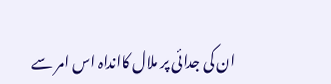ان کی جدائی پر ملال کاانداہ اس امر سے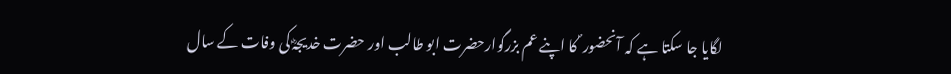لگایا جا سکتا ہے کہ آنحضور ؐ کا اپنے عم بزرگوارحضرت ابو طالب اور حضرت خدیجہؓ کی وفات کے سال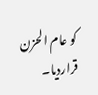کو عام الحزن قراردیا۔